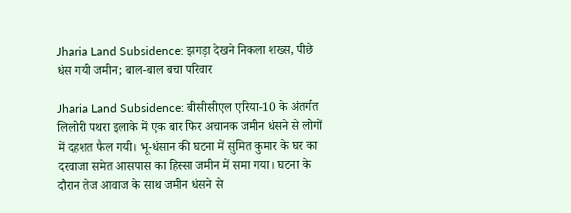Jharia Land Subsidence: झगड़ा देखने निकला शख्स, पीछे धंस गयी जमीन; बाल-बाल बचा परिवार

Jharia Land Subsidence: बीसीसीएल एरिया-10 के अंतर्गत लिलोरी पथरा इलाके में एक बार फिर अचानक जमीन धंसने से लोगों में दहशत फैल गयी। भू-धंसान की घटना में सुमित कुमार के घर का दरवाजा समेत आसपास का हिस्सा जमीन में समा गया। घटना के दौरान तेज आवाज के साथ जमीन धंसने से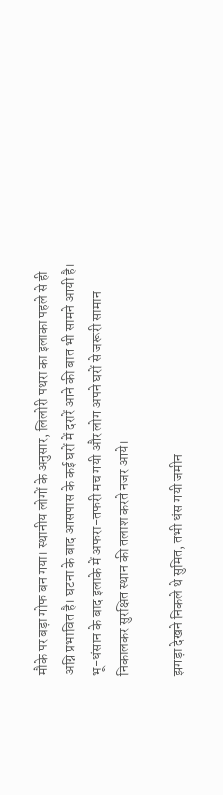मौके पर बड़ा गोफ बन गया। स्थानीय लोगों के अनुसार, लिलोरी पथरा का इलाका पहले से ही अग्नि प्रभावित है। घटना के बाद आसपास के कई घरों में दरारें आने की बात भी सामने आयी है। भू-धंसान के बाद इलाके में अफरा-तफरी मच गयी और लोग अपने घरों से जरूरी सामान निकालकर सुरक्षित स्थान की तलाश करते नजर आये।

झगड़ा देखने निकले थे सुमित, तभी धंस गयी जमीन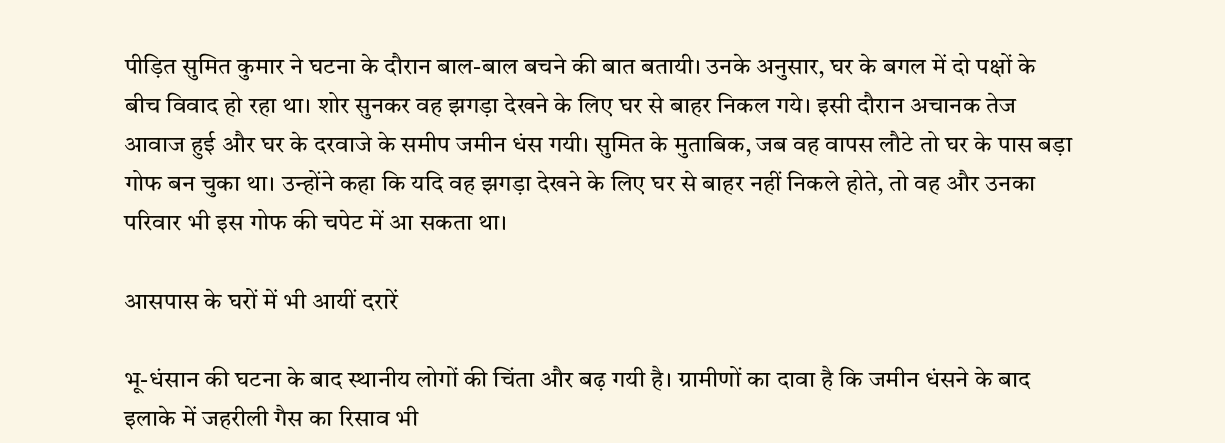पीड़ित सुमित कुमार ने घटना के दौरान बाल-बाल बचने की बात बतायी। उनके अनुसार, घर के बगल में दो पक्षों के बीच विवाद हो रहा था। शोर सुनकर वह झगड़ा देखने के लिए घर से बाहर निकल गये। इसी दौरान अचानक तेज आवाज हुई और घर के दरवाजे के समीप जमीन धंस गयी। सुमित के मुताबिक, जब वह वापस लौटे तो घर के पास बड़ा गोफ बन चुका था। उन्होंने कहा कि यदि वह झगड़ा देखने के लिए घर से बाहर नहीं निकले होते, तो वह और उनका परिवार भी इस गोफ की चपेट में आ सकता था।

आसपास के घरों में भी आयीं दरारें

भू-धंसान की घटना के बाद स्थानीय लोगों की चिंता और बढ़ गयी है। ग्रामीणों का दावा है कि जमीन धंसने के बाद इलाके में जहरीली गैस का रिसाव भी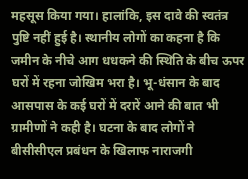महसूस किया गया। हालांकि, इस दावे की स्वतंत्र पुष्टि नहीं हुई है। स्थानीय लोगों का कहना है कि जमीन के नीचे आग धधकने की स्थिति के बीच ऊपर घरों में रहना जोखिम भरा है। भू-धंसान के बाद आसपास के कई घरों में दरारें आने की बात भी ग्रामीणों ने कही है। घटना के बाद लोगों ने बीसीसीएल प्रबंधन के खिलाफ नाराजगी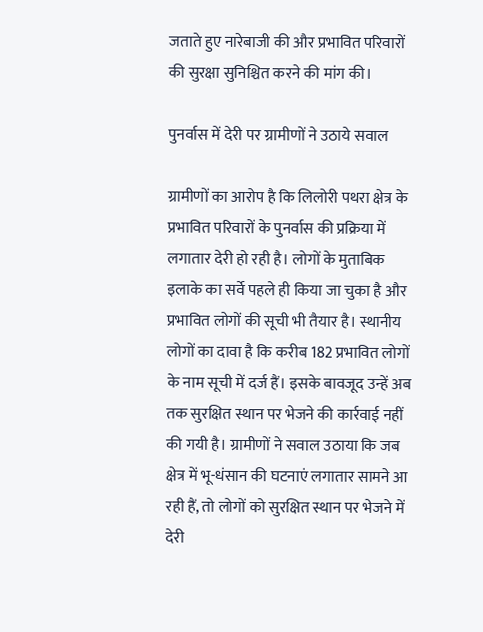जताते हुए नारेबाजी की और प्रभावित परिवारों की सुरक्षा सुनिश्चित करने की मांग की।

पुनर्वास में देरी पर ग्रामीणों ने उठाये सवाल

ग्रामीणों का आरोप है कि लिलोरी पथरा क्षेत्र के प्रभावित परिवारों के पुनर्वास की प्रक्रिया में लगातार देरी हो रही है। लोगों के मुताबिक इलाके का सर्वे पहले ही किया जा चुका है और प्रभावित लोगों की सूची भी तैयार है। स्थानीय लोगों का दावा है कि करीब 182 प्रभावित लोगों के नाम सूची में दर्ज हैं। इसके बावजूद उन्हें अब तक सुरक्षित स्थान पर भेजने की कार्रवाई नहीं की गयी है। ग्रामीणों ने सवाल उठाया कि जब क्षेत्र में भू-धंसान की घटनाएं लगातार सामने आ रही हैं, तो लोगों को सुरक्षित स्थान पर भेजने में देरी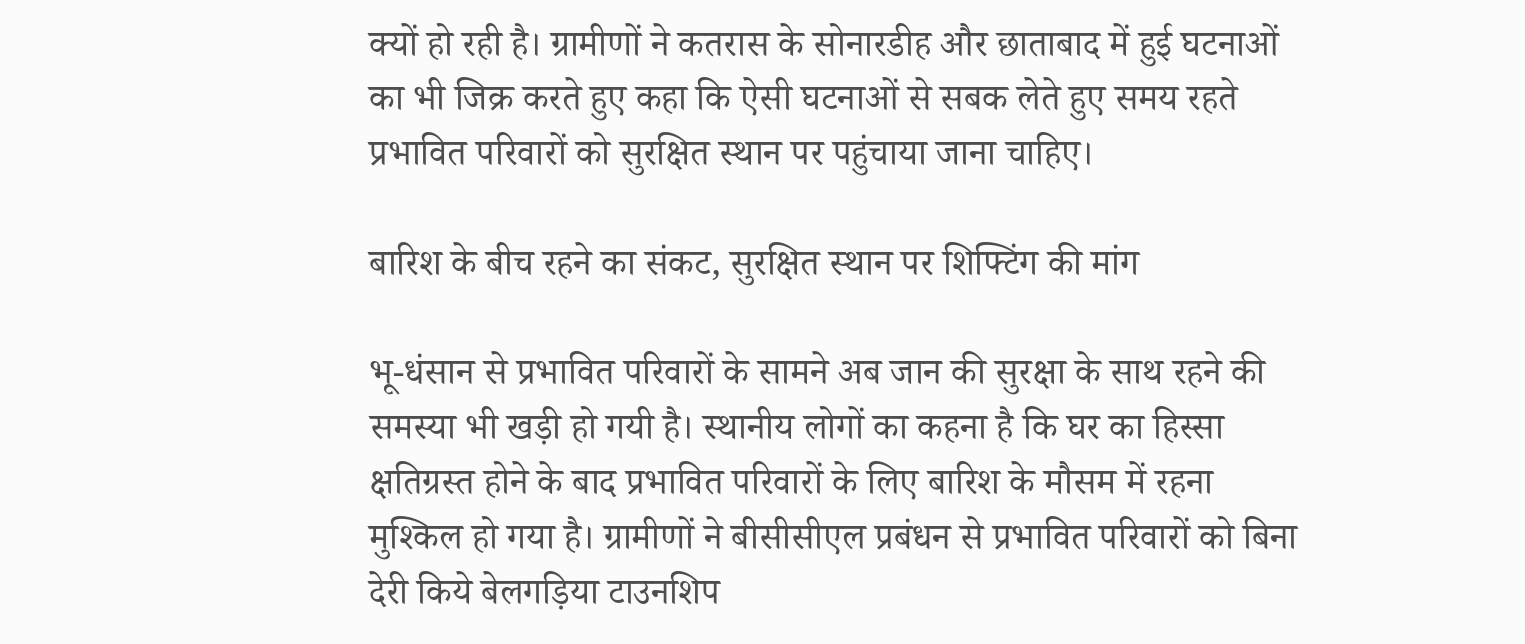क्यों हो रही है। ग्रामीणों ने कतरास के सोनारडीह और छाताबाद में हुई घटनाओं का भी जिक्र करते हुए कहा कि ऐसी घटनाओं से सबक लेते हुए समय रहते प्रभावित परिवारों को सुरक्षित स्थान पर पहुंचाया जाना चाहिए।

बारिश के बीच रहने का संकट, सुरक्षित स्थान पर शिफ्टिंग की मांग

भू-धंसान से प्रभावित परिवारों के सामने अब जान की सुरक्षा के साथ रहने की समस्या भी खड़ी हो गयी है। स्थानीय लोगों का कहना है कि घर का हिस्सा क्षतिग्रस्त होने के बाद प्रभावित परिवारों के लिए बारिश के मौसम में रहना मुश्किल हो गया है। ग्रामीणों ने बीसीसीएल प्रबंधन से प्रभावित परिवारों को बिना देरी किये बेलगड़िया टाउनशिप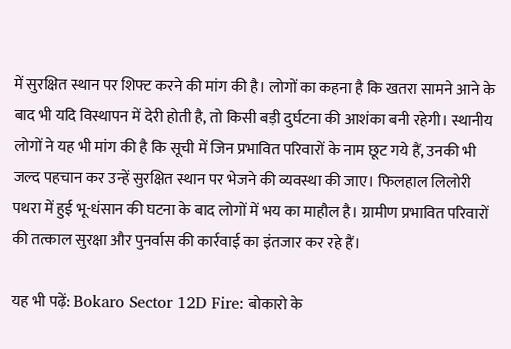में सुरक्षित स्थान पर शिफ्ट करने की मांग की है। लोगों का कहना है कि खतरा सामने आने के बाद भी यदि विस्थापन में देरी होती है, तो किसी बड़ी दुर्घटना की आशंका बनी रहेगी। स्थानीय लोगों ने यह भी मांग की है कि सूची में जिन प्रभावित परिवारों के नाम छूट गये हैं, उनकी भी जल्द पहचान कर उन्हें सुरक्षित स्थान पर भेजने की व्यवस्था की जाए। फिलहाल लिलोरी पथरा में हुई भू-धंसान की घटना के बाद लोगों में भय का माहौल है। ग्रामीण प्रभावित परिवारों की तत्काल सुरक्षा और पुनर्वास की कार्रवाई का इंतजार कर रहे हैं।

यह भी पढ़ें: Bokaro Sector 12D Fire: बोकारो के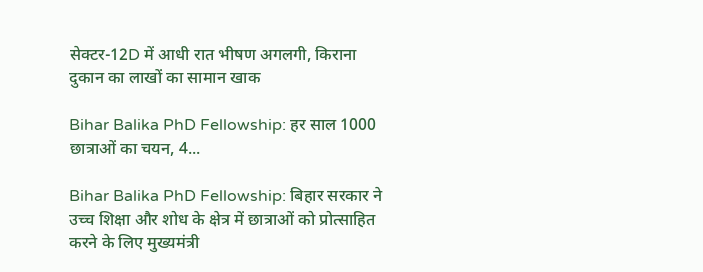सेक्टर-12D में आधी रात भीषण अगलगी, किराना दुकान का लाखों का सामान खाक

Bihar Balika PhD Fellowship: हर साल 1000 छात्राओं का चयन, 4...

Bihar Balika PhD Fellowship: बिहार सरकार ने उच्च शिक्षा और शोध के क्षेत्र में छात्राओं को प्रोत्साहित करने के लिए मुख्यमंत्री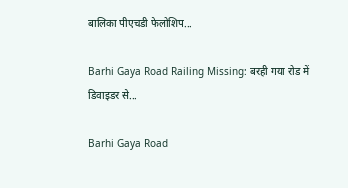बालिका पीएचडी फेलोशिप...

Barhi Gaya Road Railing Missing: बरही गया रोड में डिवाइडर से...

Barhi Gaya Road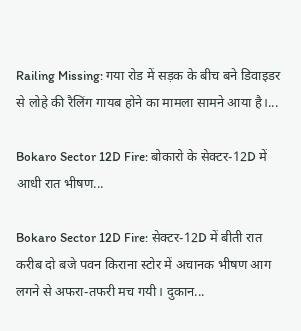Railing Missing: गया रोड में सड़क के बीच बने डिवाइडर से लोहे की रैलिंग गायब होने का मामला सामने आया है।...

Bokaro Sector 12D Fire: बोकारो के सेक्टर-12D में आधी रात भीषण...

Bokaro Sector 12D Fire: सेक्टर-12D में बीती रात करीब दो बजे पवन किराना स्टोर में अचानक भीषण आग लगने से अफरा-तफरी मच गयी। दुकान...